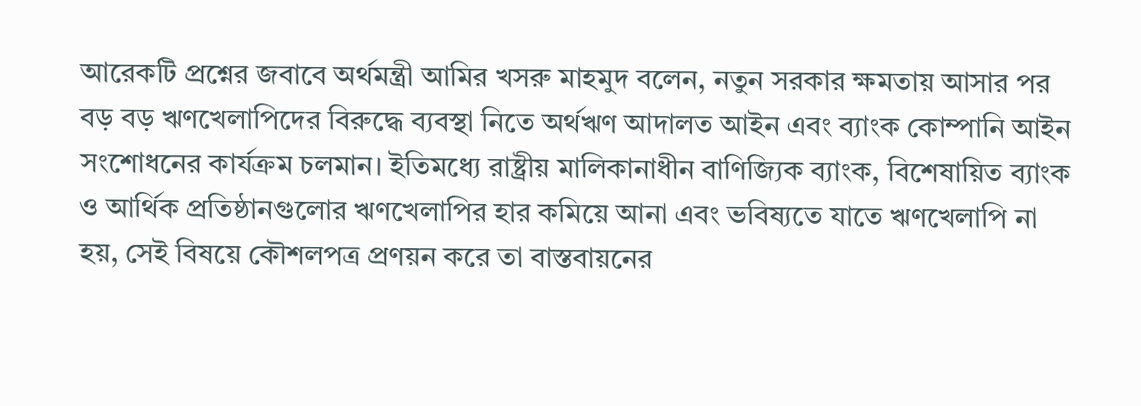আরেকটি প্রশ্নের জবাবে অর্থমন্ত্রী আমির খসরু মাহমুদ বলেন, নতুন সরকার ক্ষমতায় আসার পর বড় বড় ঋণখেলাপিদের বিরুদ্ধে ব্যবস্থা নিতে অর্থঋণ আদালত আইন এবং ব্যাংক কোম্পানি আইন সংশোধনের কার্যক্রম চলমান। ইতিমধ্যে রাষ্ট্রীয় মালিকানাধীন বাণিজ্যিক ব্যাংক, বিশেষায়িত ব্যাংক ও আর্থিক প্রতিষ্ঠানগুলোর ঋণখেলাপির হার কমিয়ে আনা এবং ভবিষ্যতে যাতে ঋণখেলাপি না হয়, সেই বিষয়ে কৌশলপত্র প্রণয়ন করে তা বাস্তবায়নের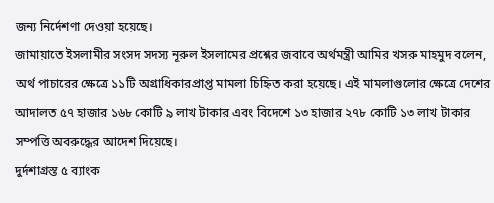জন্য নির্দেশণা দেওয়া হয়েছে।
জামায়াতে ইসলামীর সংসদ সদস্য নূরুল ইসলামের প্রশ্নের জবাবে অর্থমন্ত্রী আমির খসরু মাহমুদ বলেন, অর্থ পাচারের ক্ষেত্রে ১১টি অগ্রাধিকারপ্রাপ্ত মামলা চিহ্নিত করা হয়েছে। এই মামলাগুলোর ক্ষেত্রে দেশের আদালত ৫৭ হাজার ১৬৮ কোটি ৯ লাখ টাকার এবং বিদেশে ১৩ হাজার ২৭৮ কোটি ১৩ লাখ টাকার সম্পত্তি অবরুদ্ধের আদেশ দিয়েছে।
দুর্দশাগ্রস্ত ৫ ব্যাংক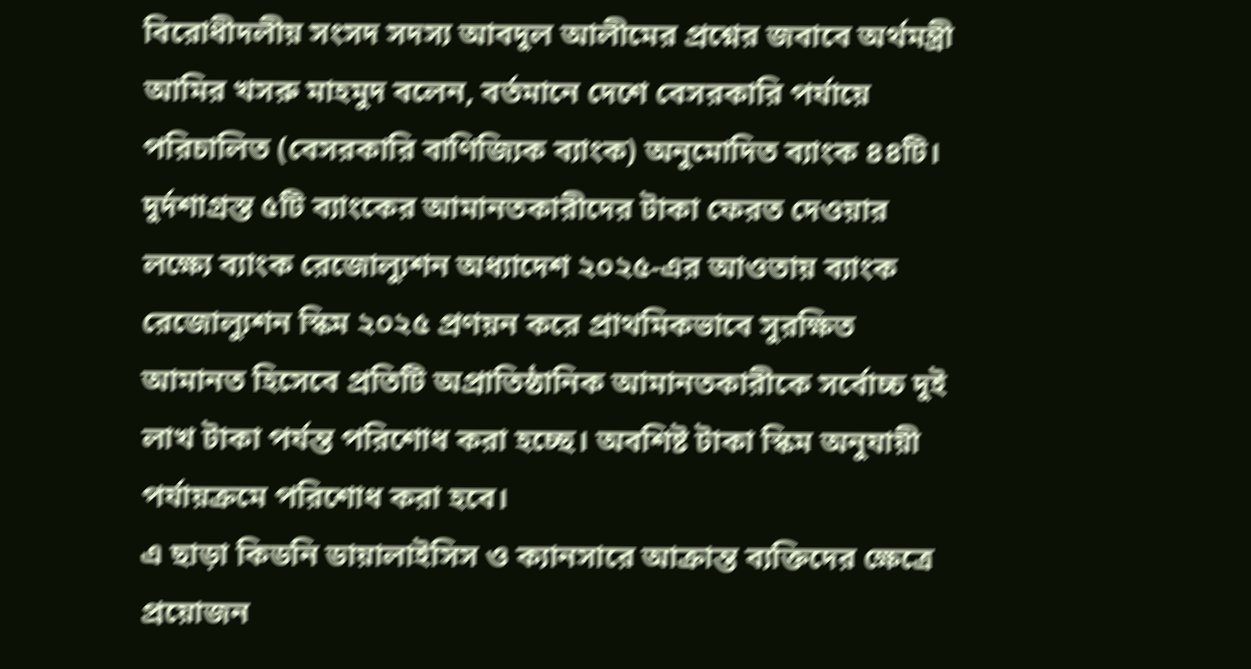বিরোধীদলীয় সংসদ সদস্য আবদুল আলীমের প্রশ্নের জবাবে অর্থমন্ত্রী আমির খসরু মাহমুদ বলেন, বর্তমানে দেশে বেসরকারি পর্যায়ে পরিচালিত (বেসরকারি বাণিজ্যিক ব্যাংক) অনুমোদিত ব্যাংক ৪৪টি। দুর্দশাগ্রস্ত ৫টি ব্যাংকের আমানতকারীদের টাকা ফেরত দেওয়ার লক্ষ্যে ব্যাংক রেজোল্যুশন অধ্যাদেশ ২০২৫-এর আওতায় ব্যাংক রেজোল্যুশন স্কিম ২০২৫ প্রণয়ন করে প্রাথমিকভাবে সুরক্ষিত আমানত হিসেবে প্রতিটি অপ্রাতিষ্ঠানিক আমানতকারীকে সর্বোচ্চ দুই লাখ টাকা পর্যন্ত পরিশোধ করা হচ্ছে। অবশিষ্ট টাকা স্কিম অনুযায়ী পর্যায়ক্রমে পরিশোধ করা হবে।
এ ছাড়া কিডনি ডায়ালাইসিস ও ক্যানসারে আক্রান্ত ব্যক্তিদের ক্ষেত্রে প্রয়োজন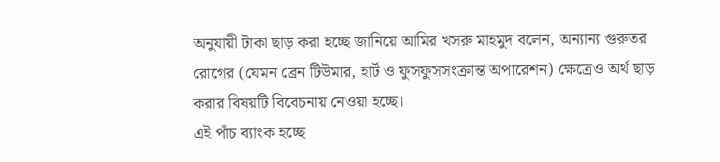অনুযায়ী টাকা ছাড় করা হচ্ছে জানিয়ে আমির খসরু মাহমুদ বলেন, অন্যান্য গুরুতর রোগের (যেমন ব্রেন টিউমার, হার্ট ও ফুসফুসসংক্রান্ত অপারেশন) ক্ষেত্রেও অর্থ ছাড় করার বিষয়টি বিবেচনায় নেওয়া হচ্ছে।
এই পাঁচ ব্যাংক হচ্ছে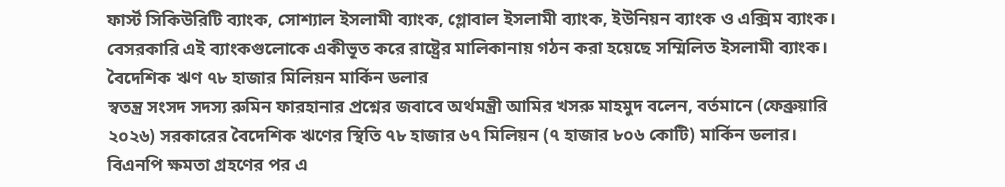ফার্স্ট সিকিউরিটি ব্যাংক, সোশ্যাল ইসলামী ব্যাংক, গ্লোবাল ইসলামী ব্যাংক, ইউনিয়ন ব্যাংক ও এক্সিম ব্যাংক। বেসরকারি এই ব্যাংকগুলোকে একীভূত করে রাষ্ট্রের মালিকানায় গঠন করা হয়েছে সম্মিলিত ইসলামী ব্যাংক।
বৈদেশিক ঋণ ৭৮ হাজার মিলিয়ন মার্কিন ডলার
স্বতন্ত্র সংসদ সদস্য রুমিন ফারহানার প্রশ্নের জবাবে অর্থমন্ত্রী আমির খসরু মাহমুদ বলেন, বর্তমানে (ফেব্রুয়ারি ২০২৬) সরকারের বৈদেশিক ঋণের স্থিতি ৭৮ হাজার ৬৭ মিলিয়ন (৭ হাজার ৮০৬ কোটি) মার্কিন ডলার। বিএনপি ক্ষমতা গ্রহণের পর এ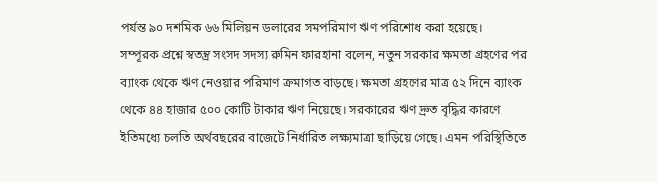পর্যন্ত ৯০ দশমিক ৬৬ মিলিয়ন ডলারের সমপরিমাণ ঋণ পরিশোধ করা হয়েছে।
সম্পূরক প্রশ্নে স্বতন্ত্র সংসদ সদস্য রুমিন ফারহানা বলেন, নতুন সরকার ক্ষমতা গ্রহণের পর ব্যাংক থেকে ঋণ নেওয়ার পরিমাণ ক্রমাগত বাড়ছে। ক্ষমতা গ্রহণের মাত্র ৫২ দিনে ব্যাংক থেকে ৪৪ হাজার ৫০০ কোটি টাকার ঋণ নিয়েছে। সরকারের ঋণ দ্রুত বৃদ্ধির কারণে ইতিমধ্যে চলতি অর্থবছরের বাজেটে নির্ধারিত লক্ষ্যমাত্রা ছাড়িয়ে গেছে। এমন পরিস্থিতিতে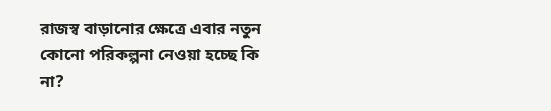রাজস্ব বাড়ানোর ক্ষেত্রে এবার নতুন কোনো পরিকল্পনা নেওয়া হচ্ছে কি না?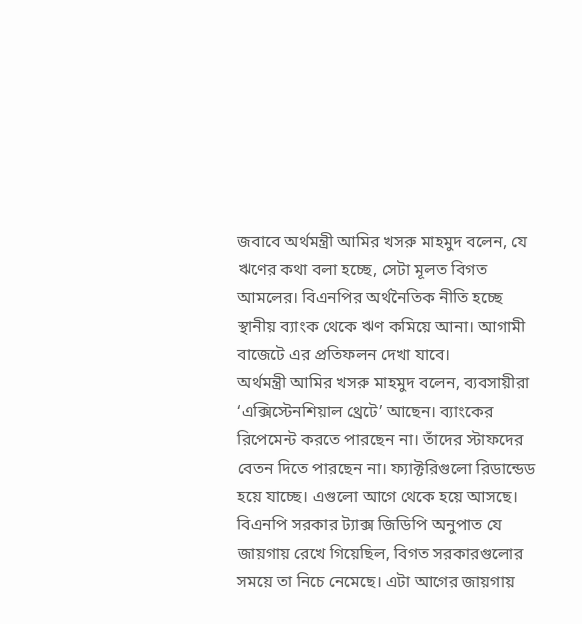জবাবে অর্থমন্ত্রী আমির খসরু মাহমুদ বলেন, যে ঋণের কথা বলা হচ্ছে, সেটা মূলত বিগত আমলের। বিএনপির অর্থনৈতিক নীতি হচ্ছে স্থানীয় ব্যাংক থেকে ঋণ কমিয়ে আনা। আগামী বাজেটে এর প্রতিফলন দেখা যাবে।
অর্থমন্ত্রী আমির খসরু মাহমুদ বলেন, ব্যবসায়ীরা ‘এক্সিস্টেনশিয়াল থ্রেটে’ আছেন। ব্যাংকের রিপেমেন্ট করতে পারছেন না। তাঁদের স্টাফদের বেতন দিতে পারছেন না। ফ্যাক্টরিগুলো রিডান্ডেড হয়ে যাচ্ছে। এগুলো আগে থেকে হয়ে আসছে। বিএনপি সরকার ট্যাক্স জিডিপি অনুপাত যে জায়গায় রেখে গিয়েছিল, বিগত সরকারগুলোর সময়ে তা নিচে নেমেছে। এটা আগের জায়গায়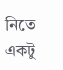নিতে একটু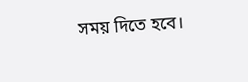সময় দিতে হবে।